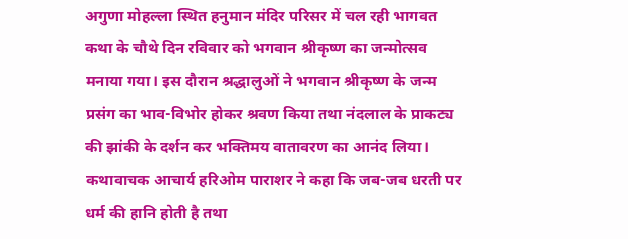अगुणा मोहल्ला स्थित हनुमान मंदिर परिसर में चल रही भागवत कथा के चौथे दिन रविवार को भगवान श्रीकृष्ण का जन्मोत्सव मनाया गया। इस दौरान श्रद्धालुओं ने भगवान श्रीकृष्ण के जन्म प्रसंग का भाव-विभोर होकर श्रवण किया तथा नंदलाल के प्राकट्य की झांकी के दर्शन कर भक्तिमय वातावरण का आनंद लिया। कथावाचक आचार्य हरिओम पाराशर ने कहा कि जब-जब धरती पर धर्म की हानि होती है तथा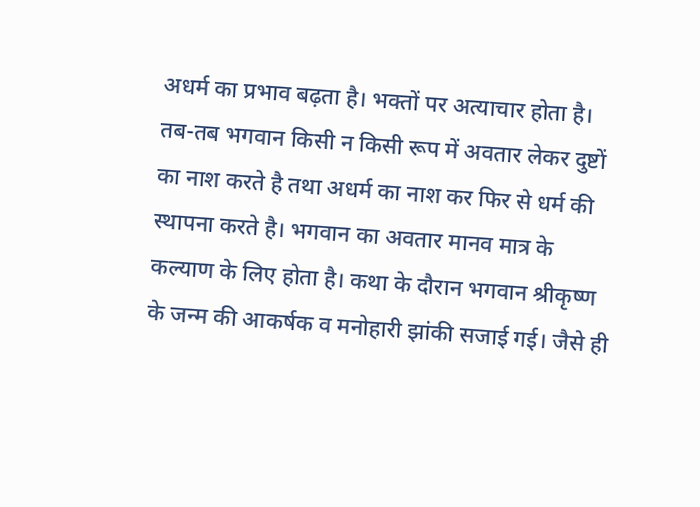अधर्म का प्रभाव बढ़ता है। भक्तों पर अत्याचार होता है। तब-तब भगवान किसी न किसी रूप में अवतार लेकर दुष्टों का नाश करते है तथा अधर्म का नाश कर फिर से धर्म की स्थापना करते है। भगवान का अवतार मानव मात्र के कल्याण के लिए होता है। कथा के दौरान भगवान श्रीकृष्ण के जन्म की आकर्षक व मनोहारी झांकी सजाई गई। जैसे ही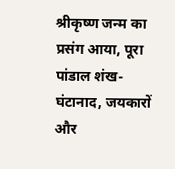श्रीकृष्ण जन्म का प्रसंग आया, पूरा पांडाल शंख-घंटानाद, जयकारों और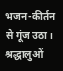भजन-कीर्तन से गूंज उठा। श्रद्धालुओं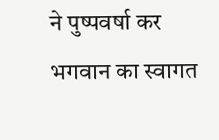ने पुष्पवर्षा कर भगवान का स्वागत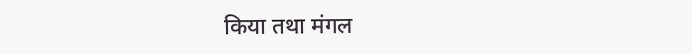किया तथा मंगल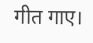गीत गाए।